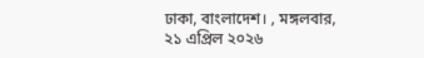ঢাকা, বাংলাদেশ। , মঙ্গলবার, ২১ এপ্রিল ২০২৬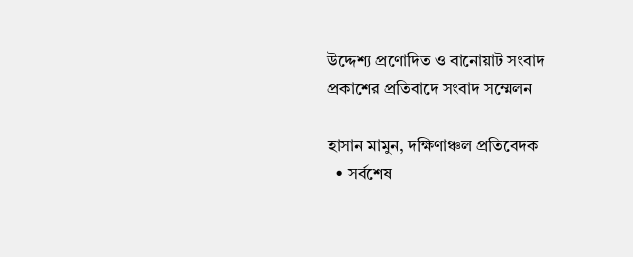উদ্দেশ্য প্রণোদিত ও বানোয়াট সংবাদ প্রকাশের প্রতিবাদে সংবাদ সম্মেলন

হাসান মামুন, দক্ষিণাঞ্চল প্রতিবেদক
  • সর্বশেষ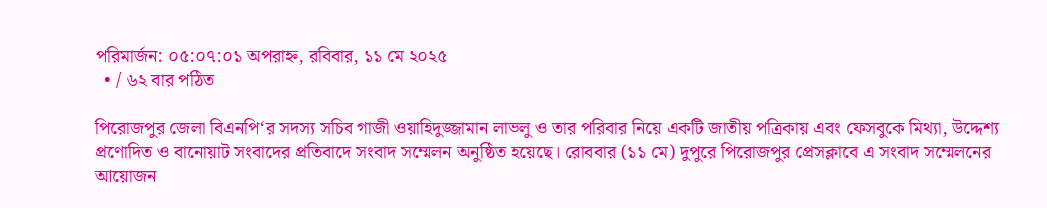পরিমার্জন: ০৫:০৭:০১ অপরাহ্ন, রবিবার, ১১ মে ২০২৫
  • / ৬২ বার পঠিত

পিরোজপুর জেলা বিএনপি‘র সদস্য সচিব গাজী ওয়াহিদুজ্জামান লাভলু ও তার পরিবার নিয়ে একটি জাতীয় পত্রিকায় এবং ফেসবুকে মিথ্যা, উদ্দেশ্য প্রণোদিত ও বানোয়াট সংবাদের প্রতিবাদে সংবাদ সম্মেলন অনুষ্ঠিত হয়েছে। রোববার (১১ মে) দুপুরে পিরোজপুর প্রেসক্লাবে এ সংবাদ সম্মেলনের আয়োজন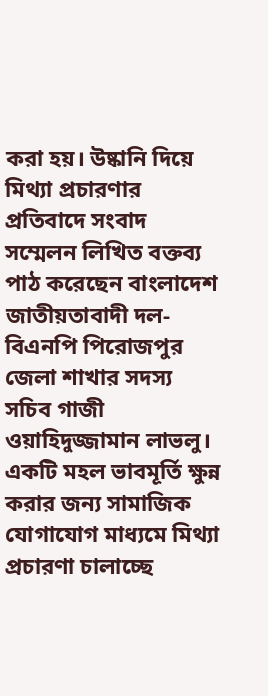করা হয়। উষ্কানি দিয়ে মিথ্যা প্রচারণার প্রতিবাদে সংবাদ সম্মেলন লিখিত বক্তব্য পাঠ করেছেন বাংলাদেশ জাতীয়তাবাদী দল-বিএনপি পিরোজপুর জেলা শাখার সদস্য সচিব গাজী ওয়াহিদুজ্জামান লাভলু। একটি মহল ভাবমূর্তি ক্ষুন্ন করার জন্য সামাজিক যোগাযোগ মাধ্যমে মিথ্যা প্রচারণা চালাচ্ছে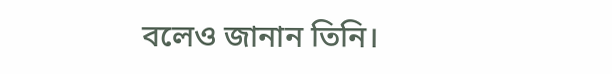বলেও জানান তিনি।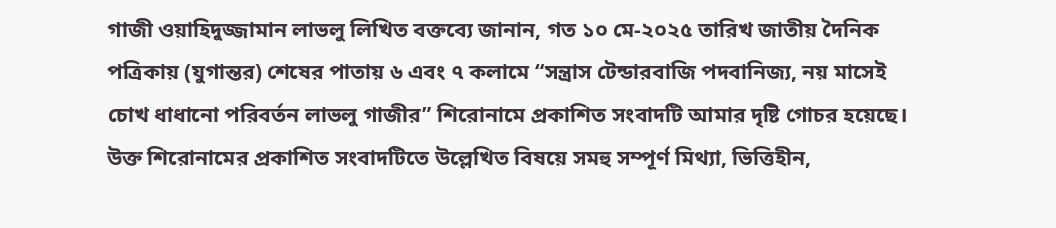গাজী ওয়াহিদুজ্জামান লাভলু লিখিত বক্তব্যে জানান, গত ১০ মে-২০২৫ তারিখ জাতীয় দৈনিক পত্রিকায় (যুগান্তর) শেষের পাতায় ৬ এবং ৭ কলামে “সন্ত্রাস টেন্ডারবাজি পদবানিজ্য, নয় মাসেই চোখ ধাধানো পরিবর্তন লাভলু গাজীর” শিরোনামে প্রকাশিত সংবাদটি আমার দৃষ্টি গোচর হয়েছে। উক্ত শিরোনামের প্রকাশিত সংবাদটিতে উল্লেখিত বিষয়ে সমহু সম্পূর্ণ মিথ্যা, ভিত্তিহীন,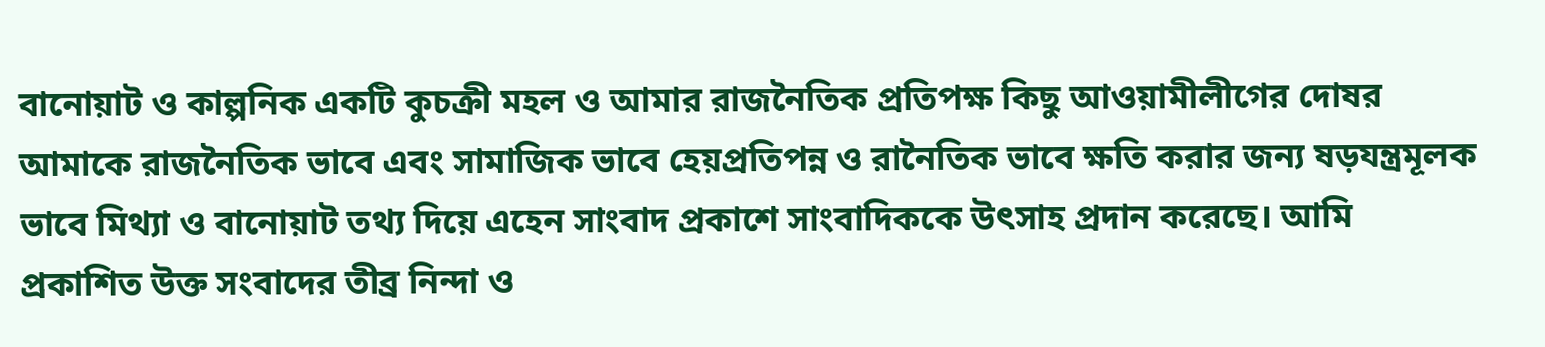বানোয়াট ও কাল্পনিক একটি কুচক্রী মহল ও আমার রাজনৈতিক প্রতিপক্ষ কিছু আওয়ামীলীগের দোষর আমাকে রাজনৈতিক ভাবে এবং সামাজিক ভাবে হেয়প্রতিপন্ন ও রানৈতিক ভাবে ক্ষতি করার জন্য ষড়যন্ত্রমূলক ভাবে মিথ্যা ও বানোয়াট তথ্য দিয়ে এহেন সাংবাদ প্রকাশে সাংবাদিককে উৎসাহ প্রদান করেছে। আমি প্রকাশিত উক্ত সংবাদের তীব্র নিন্দা ও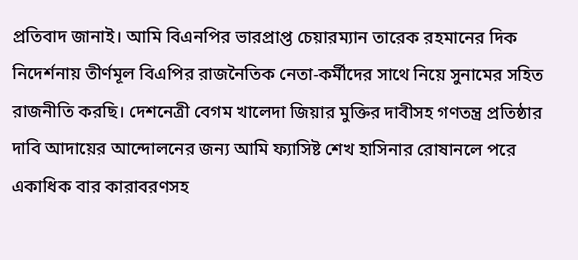প্রতিবাদ জানাই। আমি বিএনপির ভারপ্রাপ্ত চেয়ারম্যান তারেক রহমানের দিক নিদের্শনায় তীর্ণমূল বিএপির রাজনৈতিক নেতা-কর্মীদের সাথে নিয়ে সুনামের সহিত রাজনীতি করছি। দেশনেত্রী বেগম খালেদা জিয়ার মুক্তির দাবীসহ গণতন্ত্র প্রতিষ্ঠার দাবি আদায়ের আন্দোলনের জন্য আমি ফ্যাসিষ্ট শেখ হাসিনার রোষানলে পরে একাধিক বার কারাবরণসহ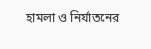হামলা ও নির্যাতনের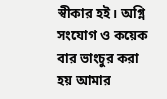স্বীকার হই। অগ্নি সংযোগ ও কয়েক বার ভাংচুর করা হয় আমার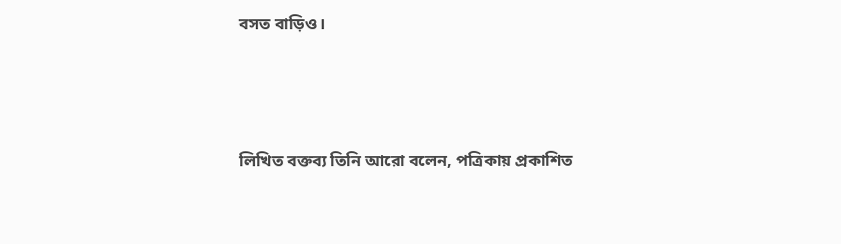বসত বাড়িও।



লিখিত বক্তব্য তিনি আরো বলেন, পত্রিকায় প্রকাশিত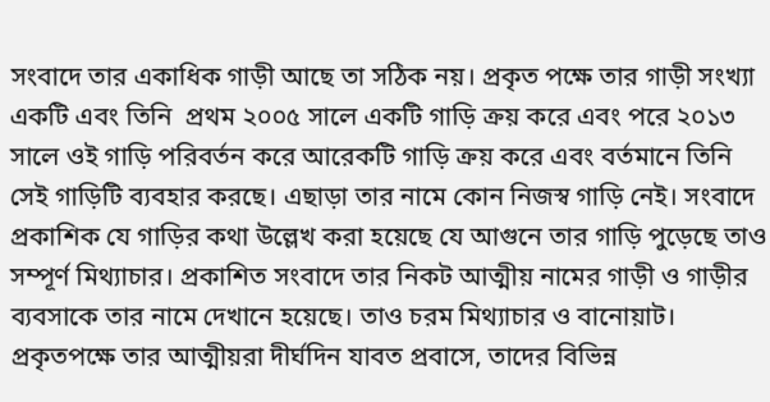সংবাদে তার একাধিক গাড়ী আছে তা সঠিক নয়। প্রকৃত পক্ষে তার গাড়ী সংখ্যা একটি এবং তিনি  প্রথম ২০০৫ সালে একটি গাড়ি ক্রয় করে এবং পরে ২০১৩ সালে ওই গাড়ি পরিবর্তন করে আরেকটি গাড়ি ক্রয় করে এবং বর্তমানে তিনি সেই গাড়িটি ব্যবহার করছে। এছাড়া তার নামে কোন নিজস্ব গাড়ি নেই। সংবাদে প্রকাশিক যে গাড়ির কথা উল্লেখ করা হয়েছে যে আগুনে তার গাড়ি পুড়েছে তাও সম্পূর্ণ মিথ্যাচার। প্রকাশিত সংবাদে তার নিকট আত্মীয় নামের গাড়ী ও গাড়ীর ব্যবসাকে তার নামে দেখানে হয়েছে। তাও চরম মিথ্যাচার ও বানোয়াট। প্রকৃতপক্ষে তার আত্মীয়রা দীর্ঘদিন যাবত প্রবাসে, তাদের বিভিন্ন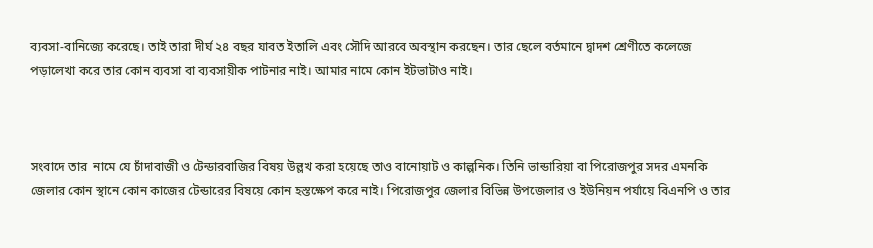ব্যবসা-বানিজ্যে করেছে। তাই তারা দীর্ঘ ২৪ বছর যাবত ইতালি এবং সৌদি আরবে অবস্থান করছেন। তার ছেলে বর্তমানে দ্বাদশ শ্রেণীতে কলেজে পড়ালেখা করে তার কোন ব্যবসা বা ব্যবসায়ীক পাটনার নাই। আমার নামে কোন ইটভাটাও নাই।



সংবাদে তার  নামে যে চাঁদাবাজী ও টেন্ডারবাজির বিষয় উল্লখ করা হয়েছে তাও বানোয়াট ও কাল্পনিক। তিনি ভান্ডারিয়া বা পিরোজপুর সদর এমনকি জেলার কোন স্থানে কোন কাজের টেন্ডারের বিষয়ে কোন হস্তক্ষেপ করে নাই। পিরোজপুর জেলার বিভিন্ন উপজেলার ও ইউনিয়ন পর্যায়ে বিএনপি ও তার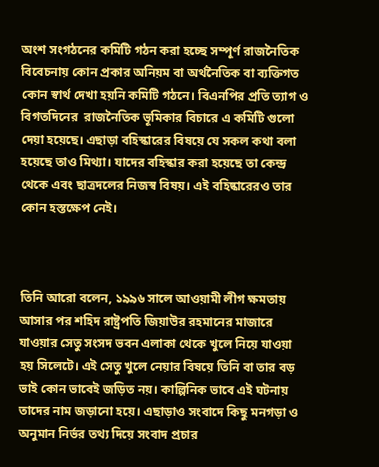অংশ সংগঠনের কমিটি গঠন করা হচ্ছে সম্পূর্ণ রাজনৈতিক বিবেচনায় কোন প্রকার অনিয়ম বা অর্থনৈতিক বা ব্যক্তিগত কোন স্বার্থ দেখা হয়নি কমিটি গঠনে। বিএনপির প্রতি ত্যাগ ও বিগতদিনের  রাজনৈতিক ভূমিকার বিচারে এ কমিটি গুলো দেয়া হয়েছে। এছাড়া বহিস্কারের বিষয়ে যে সকল কথা বলা হয়েছে তাও মিথ্যা। যাদের বহিস্কার করা হয়েছে তা কেন্দ্র থেকে এবং ছাত্রদলের নিজস্ব বিষয়। এই বহিষ্কারেরও তার কোন হস্তক্ষেপ নেই।



তিনি আরো বলেন, ১৯৯৬ সালে আওয়ামী লীগ ক্ষমতায় আসার পর শহিদ রাষ্ট্রপতি জিয়াউর রহমানের মাজারে যাওয়ার সেতু সংসদ ভবন এলাকা থেকে খুলে নিয়ে যাওয়া হয় সিলেটে। এই সেতু খুলে নেয়ার বিষয়ে তিনি বা তার বড় ভাই কোন ভাবেই জড়িত নয়। কাল্পিনিক ভাবে এই ঘটনায় তাদের নাম জড়ানো হয়ে। এছাড়াও সংবাদে কিছু মনগড়া ও অনুমান নির্ভর তথ্য দিয়ে সংবাদ প্রচার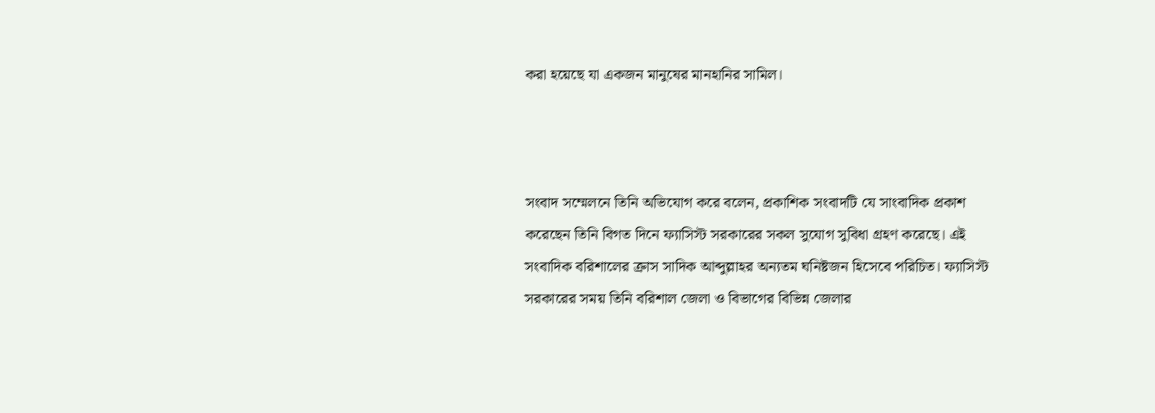করা হয়েছে যা একজন মানুষের মানহানির সামিল।



সংবাদ সম্মেলনে তিনি অভিযোগ করে বলেন, প্রকাশিক সংবাদটি যে সাংবাদিক প্রকাশ করেছেন তিনি বিগত দিনে ফ্যাসিস্ট সরকারের সকল সুযোগ সুবিধা গ্রহণ করেছে। এই সংবাদিক বরিশালের ক্রাস সাদিক আব্দুল্লাহর অন্যতম ঘনিষ্টজন হিসেবে পরিচিত। ফ্যাসিস্ট সরকারের সময় তিনি বরিশাল জেলা ও বিভাগের বিভিন্ন জেলার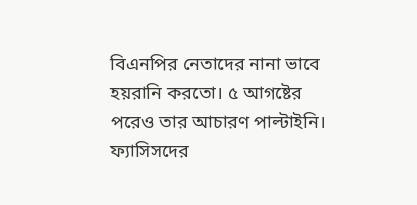বিএনপির নেতাদের নানা ভাবে হয়রানি করতো। ৫ আগষ্টের পরেও তার আচারণ পাল্টাইনি। ফ্যাসিসদের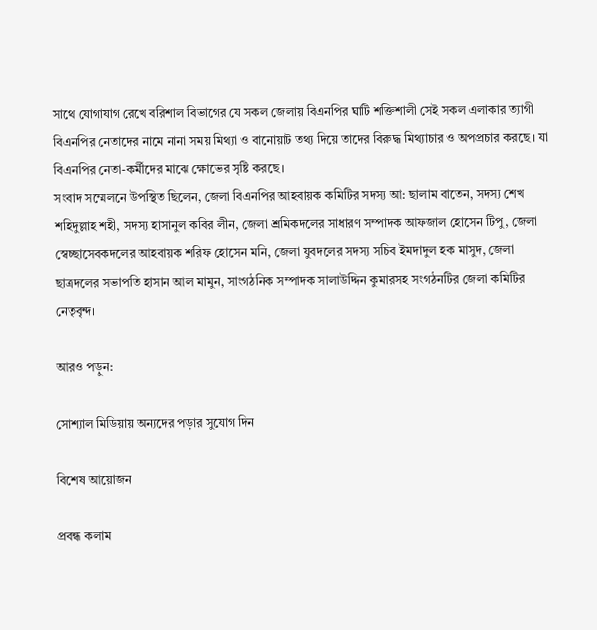সাথে যোগাযাগ রেখে বরিশাল বিভাগের যে সকল জেলায় বিএনপির ঘাটি শক্তিশালী সেই সকল এলাকার ত্যাগী বিএনপির নেতাদের নামে নানা সময় মিথ্যা ও বানোয়াট তথ্য দিয়ে তাদের বিরুদ্ধ মিথ্যাচার ও অপপ্রচার করছে। যা বিএনপির নেতা-কর্মীদের মাঝে ক্ষোভের সৃষ্টি করছে।
সংবাদ সম্মেলনে উপস্থিত ছিলেন, জেলা বিএনপির আহবায়ক কমিটির সদস্য আ: ছালাম বাতেন, সদস্য শেখ শহিদুল্লাহ শহী, সদস্য হাসানুল কবির লীন, জেলা শ্রমিকদলের সাধারণ সম্পাদক আফজাল হোসেন টিপু, জেলা স্বেচ্ছাসেবকদলের আহবায়ক শরিফ হোসেন মনি, জেলা যুবদলের সদস্য সচিব ইমদাদুল হক মাসুদ, জেলা ছাত্রদলের সভাপতি হাসান আল মামুন, সাংগঠনিক সম্পাদক সালাউদ্দিন কুমারসহ সংগঠনটির জেলা কমিটির নেতৃবৃন্দ।

আরও পড়ুন:

সোশ্যাল মিডিয়ায় অন্যদের পড়ার সুযোগ দিন

বিশেষ আয়োজন

প্রবন্ধ কলাম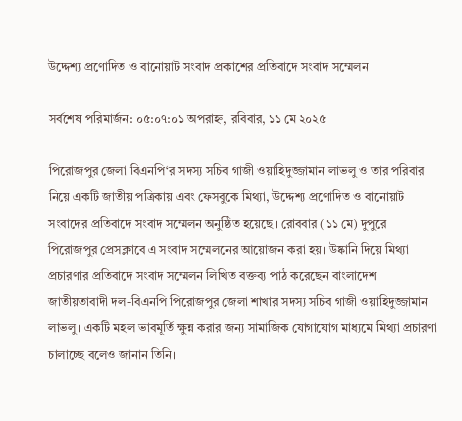উদ্দেশ্য প্রণোদিত ও বানোয়াট সংবাদ প্রকাশের প্রতিবাদে সংবাদ সম্মেলন

সর্বশেষ পরিমার্জন: ০৫:০৭:০১ অপরাহ্ন, রবিবার, ১১ মে ২০২৫

পিরোজপুর জেলা বিএনপি‘র সদস্য সচিব গাজী ওয়াহিদুজ্জামান লাভলু ও তার পরিবার নিয়ে একটি জাতীয় পত্রিকায় এবং ফেসবুকে মিথ্যা, উদ্দেশ্য প্রণোদিত ও বানোয়াট সংবাদের প্রতিবাদে সংবাদ সম্মেলন অনুষ্ঠিত হয়েছে। রোববার (১১ মে) দুপুরে পিরোজপুর প্রেসক্লাবে এ সংবাদ সম্মেলনের আয়োজন করা হয়। উষ্কানি দিয়ে মিথ্যা প্রচারণার প্রতিবাদে সংবাদ সম্মেলন লিখিত বক্তব্য পাঠ করেছেন বাংলাদেশ জাতীয়তাবাদী দল-বিএনপি পিরোজপুর জেলা শাখার সদস্য সচিব গাজী ওয়াহিদুজ্জামান লাভলু। একটি মহল ভাবমূর্তি ক্ষুন্ন করার জন্য সামাজিক যোগাযোগ মাধ্যমে মিথ্যা প্রচারণা চালাচ্ছে বলেও জানান তিনি।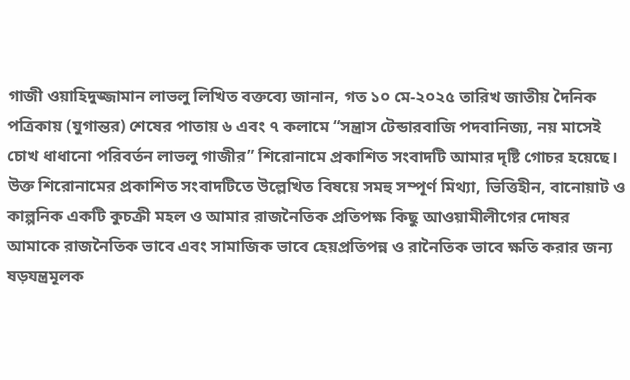গাজী ওয়াহিদুজ্জামান লাভলু লিখিত বক্তব্যে জানান, গত ১০ মে-২০২৫ তারিখ জাতীয় দৈনিক পত্রিকায় (যুগান্তর) শেষের পাতায় ৬ এবং ৭ কলামে “সন্ত্রাস টেন্ডারবাজি পদবানিজ্য, নয় মাসেই চোখ ধাধানো পরিবর্তন লাভলু গাজীর” শিরোনামে প্রকাশিত সংবাদটি আমার দৃষ্টি গোচর হয়েছে। উক্ত শিরোনামের প্রকাশিত সংবাদটিতে উল্লেখিত বিষয়ে সমহু সম্পূর্ণ মিথ্যা, ভিত্তিহীন, বানোয়াট ও কাল্পনিক একটি কুচক্রী মহল ও আমার রাজনৈতিক প্রতিপক্ষ কিছু আওয়ামীলীগের দোষর আমাকে রাজনৈতিক ভাবে এবং সামাজিক ভাবে হেয়প্রতিপন্ন ও রানৈতিক ভাবে ক্ষতি করার জন্য ষড়যন্ত্রমূলক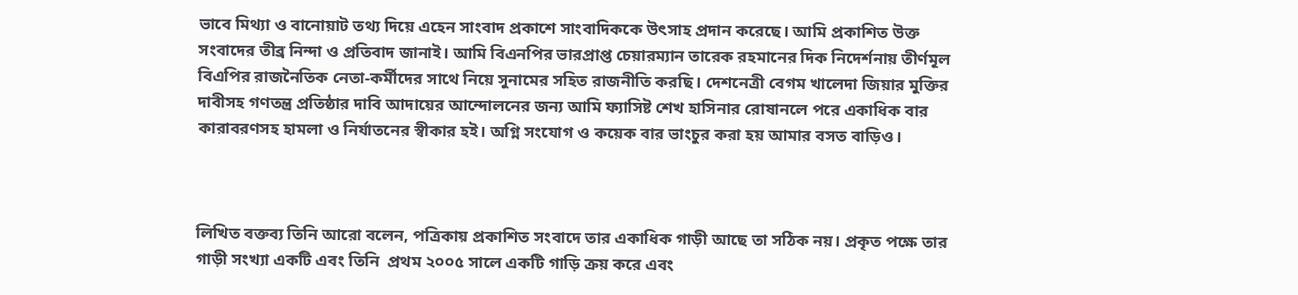ভাবে মিথ্যা ও বানোয়াট তথ্য দিয়ে এহেন সাংবাদ প্রকাশে সাংবাদিককে উৎসাহ প্রদান করেছে। আমি প্রকাশিত উক্ত সংবাদের তীব্র নিন্দা ও প্রতিবাদ জানাই। আমি বিএনপির ভারপ্রাপ্ত চেয়ারম্যান তারেক রহমানের দিক নিদের্শনায় তীর্ণমূল বিএপির রাজনৈতিক নেতা-কর্মীদের সাথে নিয়ে সুনামের সহিত রাজনীতি করছি। দেশনেত্রী বেগম খালেদা জিয়ার মুক্তির দাবীসহ গণতন্ত্র প্রতিষ্ঠার দাবি আদায়ের আন্দোলনের জন্য আমি ফ্যাসিষ্ট শেখ হাসিনার রোষানলে পরে একাধিক বার কারাবরণসহ হামলা ও নির্যাতনের স্বীকার হই। অগ্নি সংযোগ ও কয়েক বার ভাংচুর করা হয় আমার বসত বাড়িও।



লিখিত বক্তব্য তিনি আরো বলেন, পত্রিকায় প্রকাশিত সংবাদে তার একাধিক গাড়ী আছে তা সঠিক নয়। প্রকৃত পক্ষে তার গাড়ী সংখ্যা একটি এবং তিনি  প্রথম ২০০৫ সালে একটি গাড়ি ক্রয় করে এবং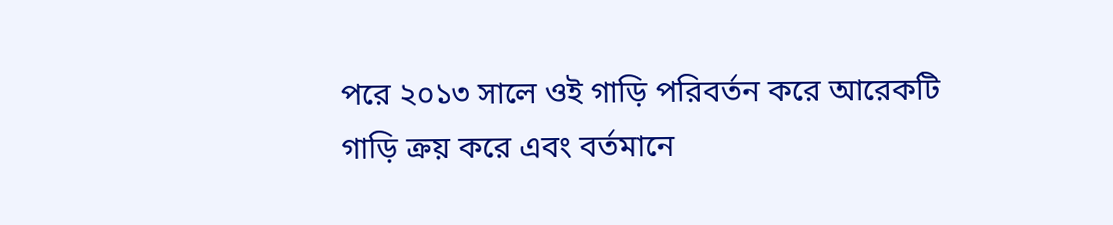পরে ২০১৩ সালে ওই গাড়ি পরিবর্তন করে আরেকটি গাড়ি ক্রয় করে এবং বর্তমানে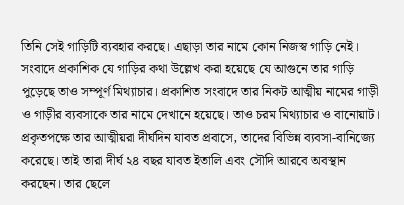তিনি সেই গাড়িটি ব্যবহার করছে। এছাড়া তার নামে কোন নিজস্ব গাড়ি নেই। সংবাদে প্রকাশিক যে গাড়ির কথা উল্লেখ করা হয়েছে যে আগুনে তার গাড়ি পুড়েছে তাও সম্পূর্ণ মিথ্যাচার। প্রকাশিত সংবাদে তার নিকট আত্মীয় নামের গাড়ী ও গাড়ীর ব্যবসাকে তার নামে দেখানে হয়েছে। তাও চরম মিথ্যাচার ও বানোয়াট। প্রকৃতপক্ষে তার আত্মীয়রা দীর্ঘদিন যাবত প্রবাসে, তাদের বিভিন্ন ব্যবসা-বানিজ্যে করেছে। তাই তারা দীর্ঘ ২৪ বছর যাবত ইতালি এবং সৌদি আরবে অবস্থান করছেন। তার ছেলে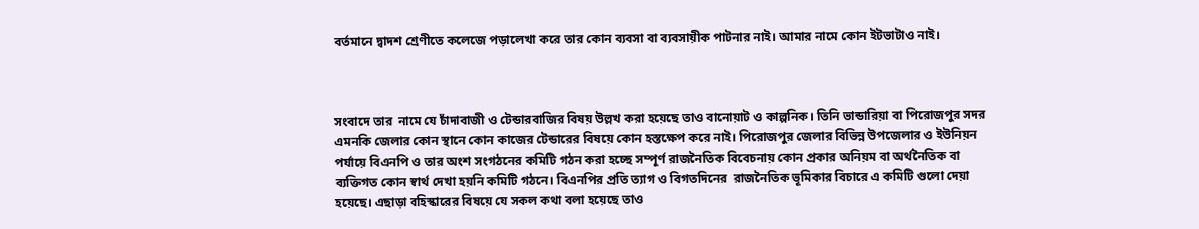বর্তমানে দ্বাদশ শ্রেণীতে কলেজে পড়ালেখা করে তার কোন ব্যবসা বা ব্যবসায়ীক পাটনার নাই। আমার নামে কোন ইটভাটাও নাই।



সংবাদে তার  নামে যে চাঁদাবাজী ও টেন্ডারবাজির বিষয় উল্লখ করা হয়েছে তাও বানোয়াট ও কাল্পনিক। তিনি ভান্ডারিয়া বা পিরোজপুর সদর এমনকি জেলার কোন স্থানে কোন কাজের টেন্ডারের বিষয়ে কোন হস্তক্ষেপ করে নাই। পিরোজপুর জেলার বিভিন্ন উপজেলার ও ইউনিয়ন পর্যায়ে বিএনপি ও তার অংশ সংগঠনের কমিটি গঠন করা হচ্ছে সম্পূর্ণ রাজনৈতিক বিবেচনায় কোন প্রকার অনিয়ম বা অর্থনৈতিক বা ব্যক্তিগত কোন স্বার্থ দেখা হয়নি কমিটি গঠনে। বিএনপির প্রতি ত্যাগ ও বিগতদিনের  রাজনৈতিক ভূমিকার বিচারে এ কমিটি গুলো দেয়া হয়েছে। এছাড়া বহিস্কারের বিষয়ে যে সকল কথা বলা হয়েছে তাও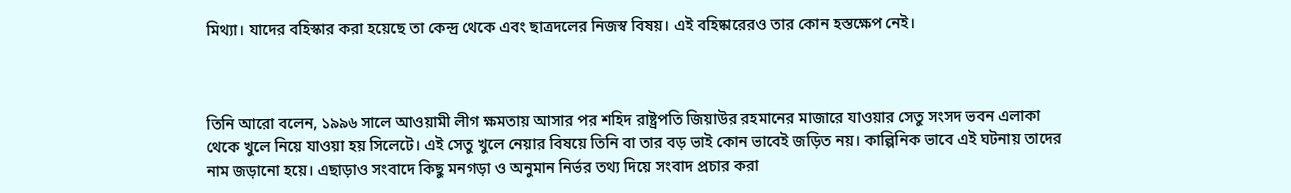মিথ্যা। যাদের বহিস্কার করা হয়েছে তা কেন্দ্র থেকে এবং ছাত্রদলের নিজস্ব বিষয়। এই বহিষ্কারেরও তার কোন হস্তক্ষেপ নেই।



তিনি আরো বলেন, ১৯৯৬ সালে আওয়ামী লীগ ক্ষমতায় আসার পর শহিদ রাষ্ট্রপতি জিয়াউর রহমানের মাজারে যাওয়ার সেতু সংসদ ভবন এলাকা থেকে খুলে নিয়ে যাওয়া হয় সিলেটে। এই সেতু খুলে নেয়ার বিষয়ে তিনি বা তার বড় ভাই কোন ভাবেই জড়িত নয়। কাল্পিনিক ভাবে এই ঘটনায় তাদের নাম জড়ানো হয়ে। এছাড়াও সংবাদে কিছু মনগড়া ও অনুমান নির্ভর তথ্য দিয়ে সংবাদ প্রচার করা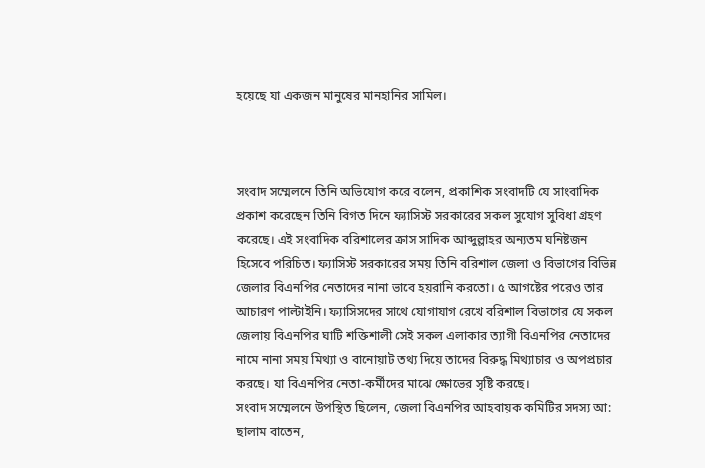হয়েছে যা একজন মানুষের মানহানির সামিল।



সংবাদ সম্মেলনে তিনি অভিযোগ করে বলেন, প্রকাশিক সংবাদটি যে সাংবাদিক প্রকাশ করেছেন তিনি বিগত দিনে ফ্যাসিস্ট সরকারের সকল সুযোগ সুবিধা গ্রহণ করেছে। এই সংবাদিক বরিশালের ক্রাস সাদিক আব্দুল্লাহর অন্যতম ঘনিষ্টজন হিসেবে পরিচিত। ফ্যাসিস্ট সরকারের সময় তিনি বরিশাল জেলা ও বিভাগের বিভিন্ন জেলার বিএনপির নেতাদের নানা ভাবে হয়রানি করতো। ৫ আগষ্টের পরেও তার আচারণ পাল্টাইনি। ফ্যাসিসদের সাথে যোগাযাগ রেখে বরিশাল বিভাগের যে সকল জেলায় বিএনপির ঘাটি শক্তিশালী সেই সকল এলাকার ত্যাগী বিএনপির নেতাদের নামে নানা সময় মিথ্যা ও বানোয়াট তথ্য দিয়ে তাদের বিরুদ্ধ মিথ্যাচার ও অপপ্রচার করছে। যা বিএনপির নেতা-কর্মীদের মাঝে ক্ষোভের সৃষ্টি করছে।
সংবাদ সম্মেলনে উপস্থিত ছিলেন, জেলা বিএনপির আহবায়ক কমিটির সদস্য আ: ছালাম বাতেন,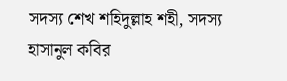সদস্য শেখ শহিদুল্লাহ শহী, সদস্য হাসানুল কবির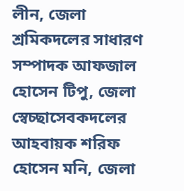লীন, জেলা শ্রমিকদলের সাধারণ সম্পাদক আফজাল হোসেন টিপু, জেলা স্বেচ্ছাসেবকদলের আহবায়ক শরিফ হোসেন মনি, জেলা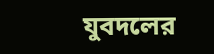যুবদলের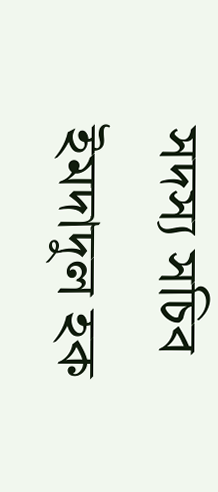সদস্য সচিব ইমদাদুল হক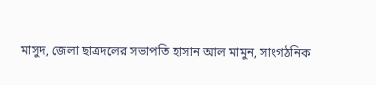মাসুদ, জেলা ছাত্রদলের সভাপতি হাসান আল মামুন, সাংগঠনিক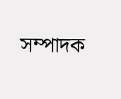সম্পাদক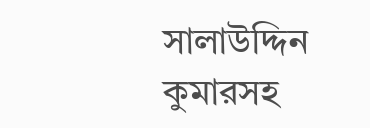সালাউদ্দিন কুমারসহ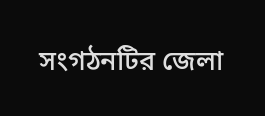সংগঠনটির জেলা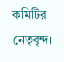কমিটির নেতৃবৃন্দ।